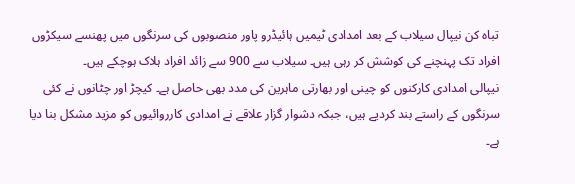تباہ کن نیپال سیلاب کے بعد امدادی ٹیمیں ہائیڈرو پاور منصوبوں کی سرنگوں میں پھنسے سیکڑوں افراد تک پہنچنے کی کوشش کر رہی ہیں۔ سیلاب سے 900 سے زائد افراد ہلاک ہوچکے ہیں۔
نیپالی امدادی کارکنوں کو چینی اور بھارتی ماہرین کی مدد بھی حاصل ہے۔ کیچڑ اور چٹانوں نے کئی سرنگوں کے راستے بند کردیے ہیں، جبکہ دشوار گزار علاقے نے امدادی کارروائیوں کو مزید مشکل بنا دیا ہے۔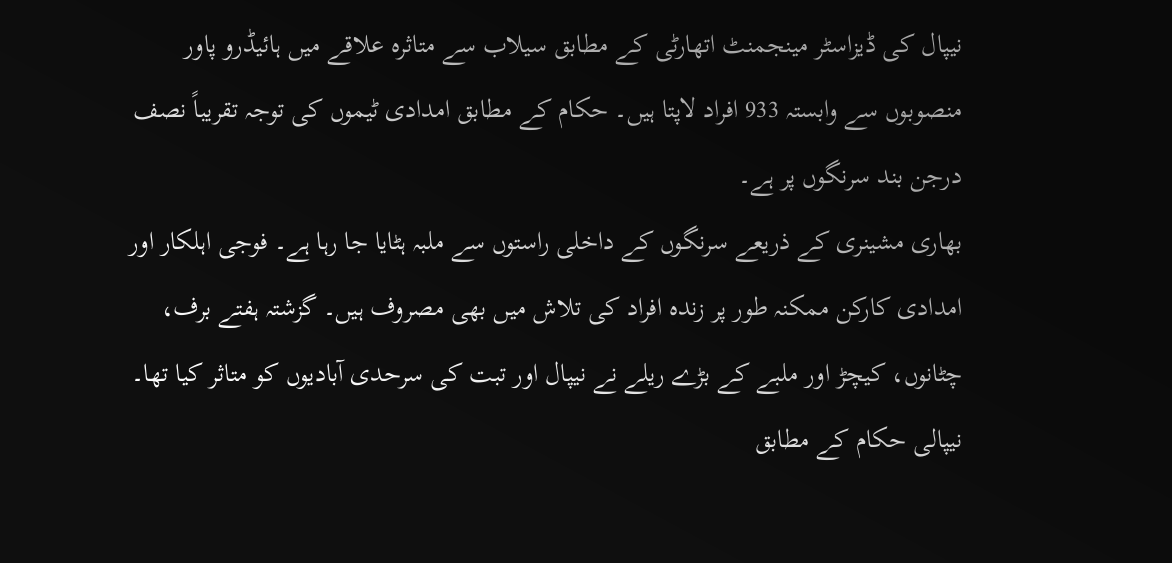نیپال کی ڈیزاسٹر مینجمنٹ اتھارٹی کے مطابق سیلاب سے متاثرہ علاقے میں ہائیڈرو پاور منصوبوں سے وابستہ 933 افراد لاپتا ہیں۔ حکام کے مطابق امدادی ٹیموں کی توجہ تقریباً نصف درجن بند سرنگوں پر ہے۔
بھاری مشینری کے ذریعے سرنگوں کے داخلی راستوں سے ملبہ ہٹایا جا رہا ہے۔ فوجی اہلکار اور امدادی کارکن ممکنہ طور پر زندہ افراد کی تلاش میں بھی مصروف ہیں۔ گزشتہ ہفتے برف، چٹانوں، کیچڑ اور ملبے کے بڑے ریلے نے نیپال اور تبت کی سرحدی آبادیوں کو متاثر کیا تھا۔
نیپالی حکام کے مطابق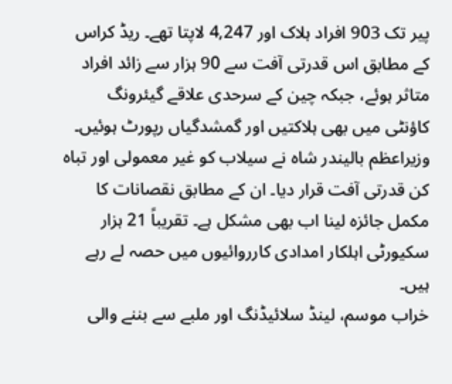پیر تک 903 افراد ہلاک اور 4,247 لاپتا تھے۔ ریڈ کراس کے مطابق اس قدرتی آفت سے 90 ہزار سے زائد افراد متاثر ہوئے، جبکہ چین کے سرحدی علاقے گیئرونگ کاؤنٹی میں بھی ہلاکتیں اور گمشدگیاں رپورٹ ہوئیں۔
وزیراعظم بالیندر شاہ نے سیلاب کو غیر معمولی اور تباہ کن قدرتی آفت قرار دیا۔ ان کے مطابق نقصانات کا مکمل جائزہ لینا اب بھی مشکل ہے۔ تقریباً 21 ہزار سکیورٹی اہلکار امدادی کارروائیوں میں حصہ لے رہے ہیں۔
خراب موسم، لینڈ سلائیڈنگ اور ملبے سے بننے والی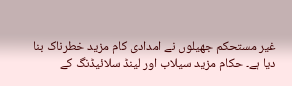غیر مستحکم جھیلوں نے امدادی کام مزید خطرناک بنا دیا ہے۔ حکام مزید سیلاب اور لینڈ سلائیڈنگ کے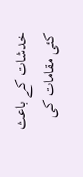خدشات کے باعث کئی مقامات کی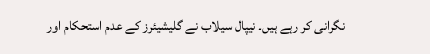نگرانی کر رہے ہیں۔ نیپال سیلاب نے گلیشیئرز کے عدم استحکام اور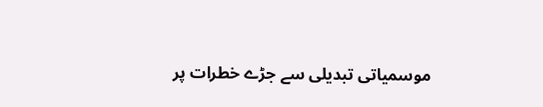موسمیاتی تبدیلی سے جڑے خطرات پر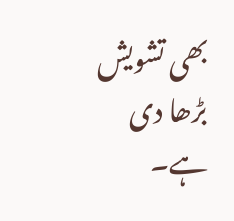بھی تشویش بڑھا دی ہے۔